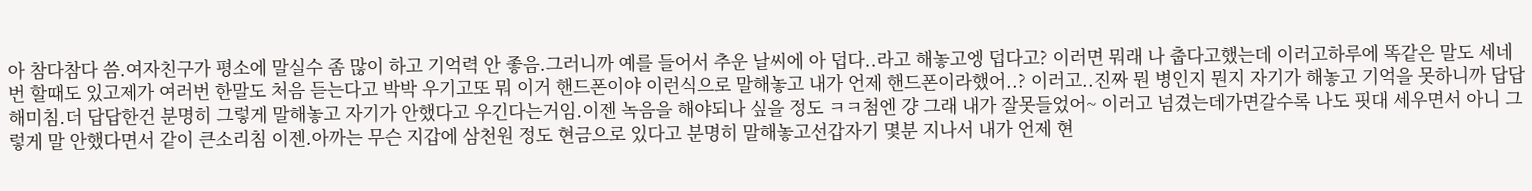아 참다참다 씀.여자친구가 평소에 말실수 좀 많이 하고 기억력 안 좋음.그러니까 예를 들어서 추운 날씨에 아 덥다..라고 해놓고엥 덥다고? 이러면 뭐래 나 춥다고했는데 이러고하루에 똑같은 말도 세네번 할때도 있고제가 여러번 한말도 처음 듣는다고 박박 우기고또 뭐 이거 핸드폰이야 이런식으로 말해놓고 내가 언제 핸드폰이라했어..? 이러고..진짜 뭔 병인지 뭔지 자기가 해놓고 기억을 못하니까 답답해미침.더 답답한건 분명히 그렇게 말해놓고 자기가 안했다고 우긴다는거임.이젠 녹음을 해야되나 싶을 정도 ㅋㅋ첨엔 걍 그래 내가 잘못들었어~ 이러고 넘겼는데가면갈수록 나도 핏대 세우면서 아니 그렇게 말 안했다면서 같이 큰소리침 이젠.아까는 무슨 지갑에 삼천원 정도 현금으로 있다고 분명히 말해놓고선갑자기 몇분 지나서 내가 언제 현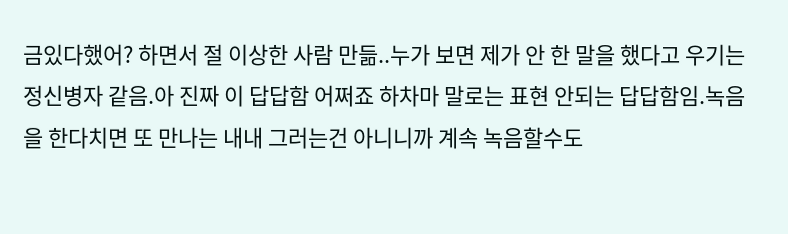금있다했어? 하면서 절 이상한 사람 만듦..누가 보면 제가 안 한 말을 했다고 우기는 정신병자 같음.아 진짜 이 답답함 어쩌죠 하차마 말로는 표현 안되는 답답함임.녹음을 한다치면 또 만나는 내내 그러는건 아니니까 계속 녹음할수도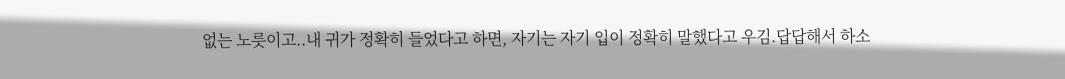없는 노릇이고..내 귀가 정확히 들었다고 하면, 자기는 자기 입이 정확히 말했다고 우김.답답해서 하소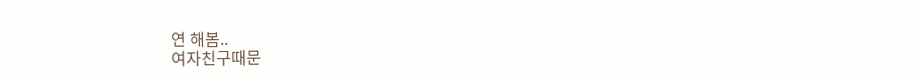연 해봄..
여자친구때문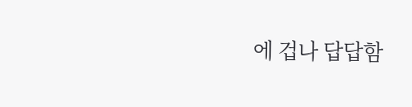에 겁나 답답함